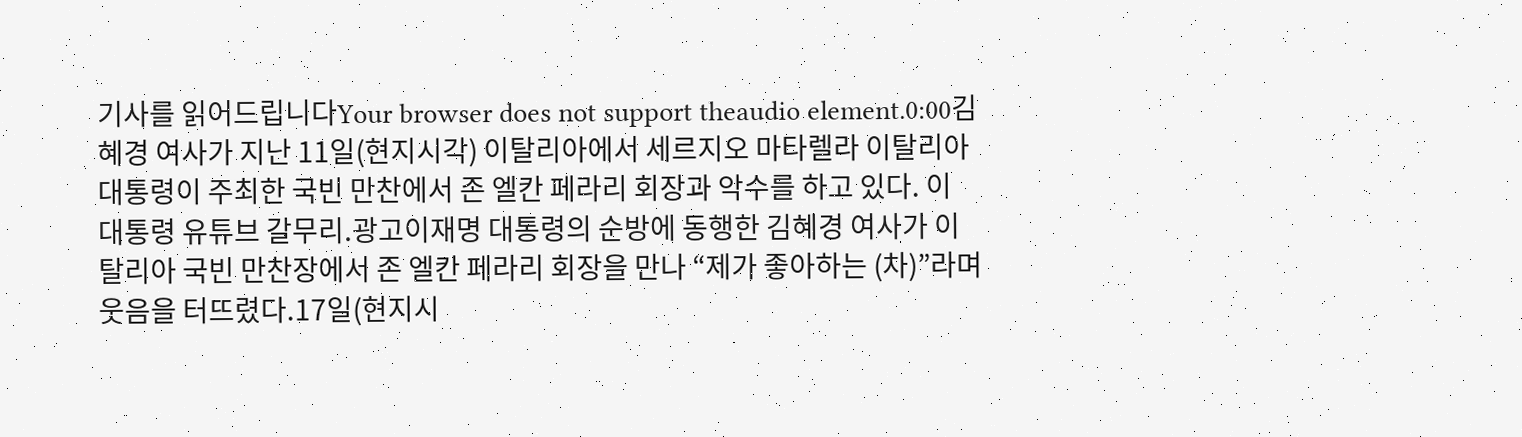기사를 읽어드립니다Your browser does not support theaudio element.0:00김혜경 여사가 지난 11일(현지시각) 이탈리아에서 세르지오 마타렐라 이탈리아 대통령이 주최한 국빈 만찬에서 존 엘칸 페라리 회장과 악수를 하고 있다. 이 대통령 유튜브 갈무리.광고이재명 대통령의 순방에 동행한 김혜경 여사가 이탈리아 국빈 만찬장에서 존 엘칸 페라리 회장을 만나 “제가 좋아하는 (차)”라며 웃음을 터뜨렸다.17일(현지시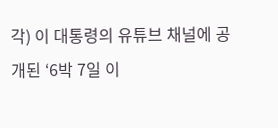각) 이 대통령의 유튜브 채널에 공개된 ‘6박 7일 이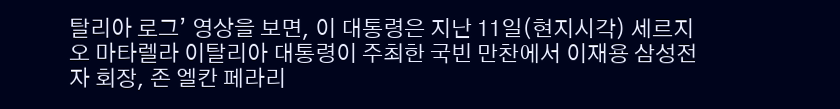탈리아 로그’ 영상을 보면, 이 대통령은 지난 11일(현지시각) 세르지오 마타렐라 이탈리아 대통령이 주최한 국빈 만찬에서 이재용 삼성전자 회장, 존 엘칸 페라리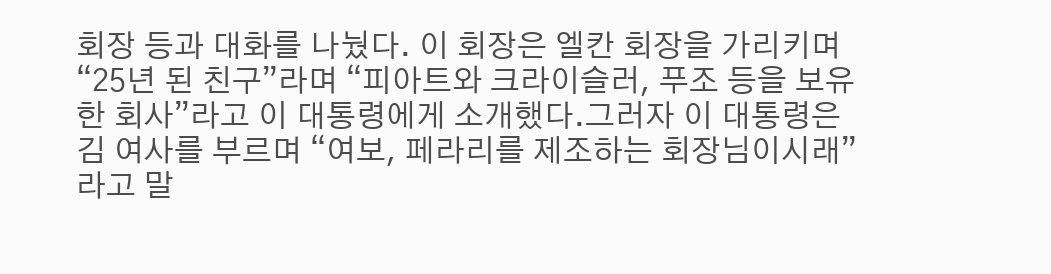회장 등과 대화를 나눴다. 이 회장은 엘칸 회장을 가리키며 “25년 된 친구”라며 “피아트와 크라이슬러, 푸조 등을 보유한 회사”라고 이 대통령에게 소개했다.그러자 이 대통령은 김 여사를 부르며 “여보, 페라리를 제조하는 회장님이시래”라고 말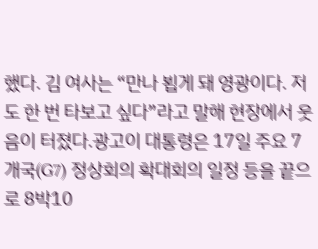했다. 김 여사는 “만나 뵙게 돼 영광이다. 저도 한 번 타보고 싶다”라고 말해 현장에서 웃음이 터졌다.광고이 대통령은 17일 주요 7개국(G7) 정상회의 확대회의 일정 등을 끝으로 8박10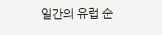일간의 유럽 순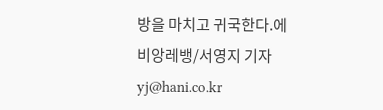방을 마치고 귀국한다.에비앙레뱅/서영지 기자 yj@hani.co.kr